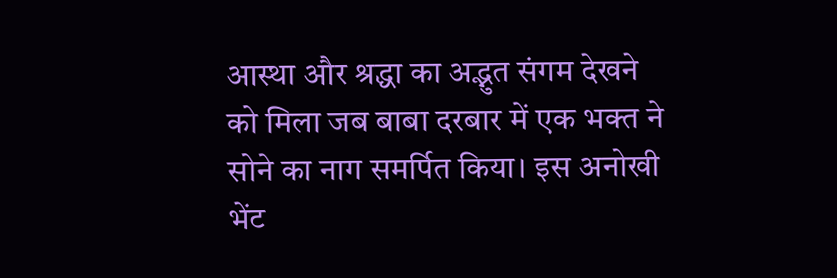आस्था और श्रद्धा का अद्भुत संगम देखने को मिला जब बाबा दरबार में एक भक्त ने सोने का नाग समर्पित किया। इस अनोखी भेंट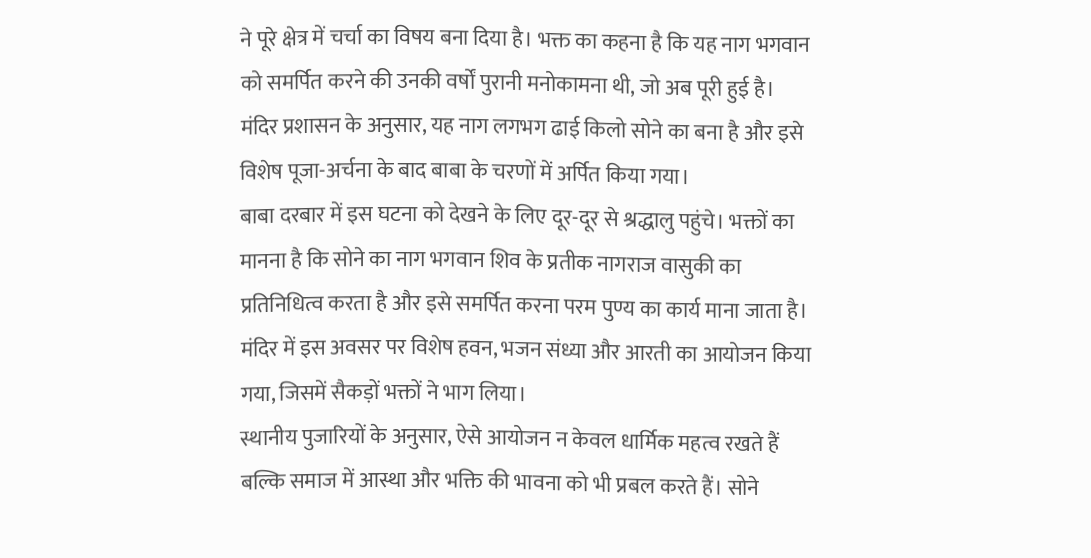ने पूरे क्षेत्र में चर्चा का विषय बना दिया है। भक्त का कहना है कि यह नाग भगवान को समर्पित करने की उनकी वर्षों पुरानी मनोकामना थी, जो अब पूरी हुई है। मंदिर प्रशासन के अनुसार, यह नाग लगभग ढाई किलो सोने का बना है और इसे विशेष पूजा-अर्चना के बाद बाबा के चरणों में अर्पित किया गया।
बाबा दरबार में इस घटना को देखने के लिए दूर-दूर से श्रद्धालु पहुंचे। भक्तों का मानना है कि सोने का नाग भगवान शिव के प्रतीक नागराज वासुकी का प्रतिनिधित्व करता है और इसे समर्पित करना परम पुण्य का कार्य माना जाता है। मंदिर में इस अवसर पर विशेष हवन, भजन संध्या और आरती का आयोजन किया गया, जिसमें सैकड़ों भक्तों ने भाग लिया।
स्थानीय पुजारियों के अनुसार, ऐसे आयोजन न केवल धार्मिक महत्व रखते हैं बल्कि समाज में आस्था और भक्ति की भावना को भी प्रबल करते हैं। सोने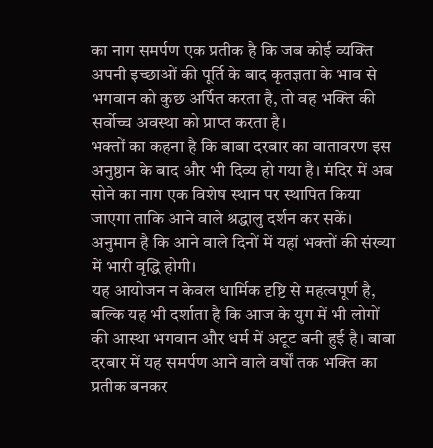का नाग समर्पण एक प्रतीक है कि जब कोई व्यक्ति अपनी इच्छाओं की पूर्ति के बाद कृतज्ञता के भाव से भगवान को कुछ अर्पित करता है, तो वह भक्ति की सर्वोच्च अवस्था को प्राप्त करता है।
भक्तों का कहना है कि बाबा दरबार का वातावरण इस अनुष्ठान के बाद और भी दिव्य हो गया है। मंदिर में अब सोने का नाग एक विशेष स्थान पर स्थापित किया जाएगा ताकि आने वाले श्रद्धालु दर्शन कर सकें। अनुमान है कि आने वाले दिनों में यहां भक्तों की संख्या में भारी वृद्धि होगी।
यह आयोजन न केवल धार्मिक दृष्टि से महत्वपूर्ण है, बल्कि यह भी दर्शाता है कि आज के युग में भी लोगों की आस्था भगवान और धर्म में अटूट बनी हुई है। बाबा दरबार में यह समर्पण आने वाले वर्षों तक भक्ति का प्रतीक बनकर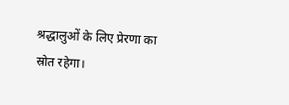श्रद्धालुओं के लिए प्रेरणा का स्रोत रहेगा।